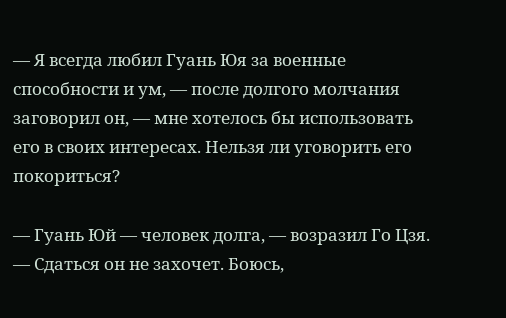— Я всегда любил Гуань Юя за военные способности и ум, — после долгого молчания заговорил он, — мне хотелось бы использовать его в своих интересах. Нельзя ли уговорить его покориться?

— Гуань Юй — человек долга, — возразил Го Цзя. — Сдаться он не захочет. Боюсь,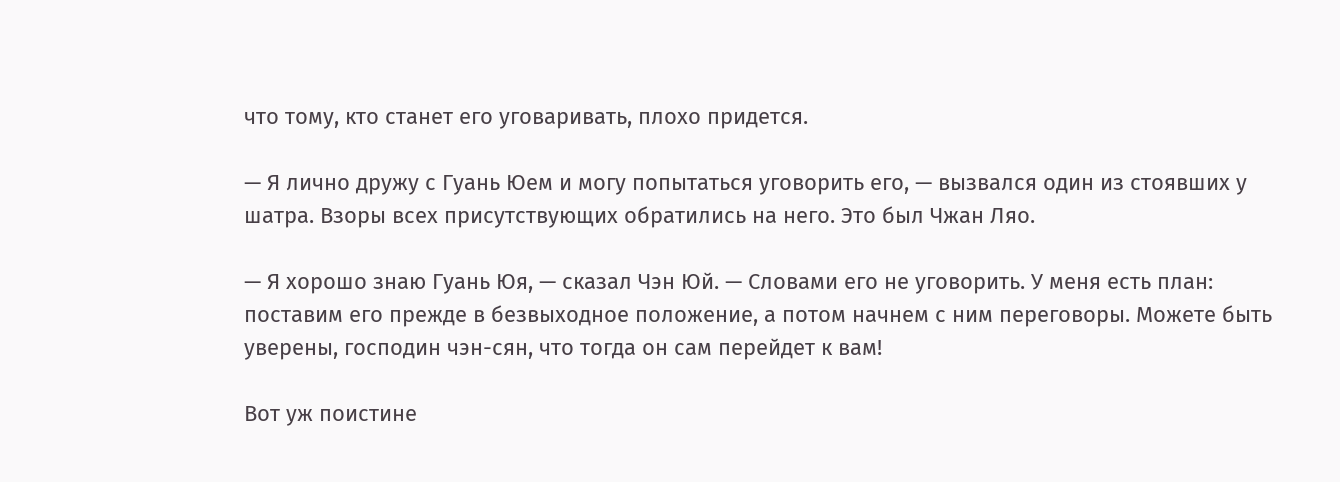что тому, кто станет его уговаривать, плохо придется.

— Я лично дружу с Гуань Юем и могу попытаться уговорить его, — вызвался один из стоявших у шатра. Взоры всех присутствующих обратились на него. Это был Чжан Ляо.

— Я хорошо знаю Гуань Юя, — сказал Чэн Юй. — Словами его не уговорить. У меня есть план: поставим его прежде в безвыходное положение, а потом начнем с ним переговоры. Можете быть уверены, господин чэн-сян, что тогда он сам перейдет к вам!

Вот уж поистине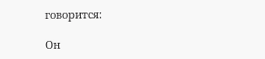говорится:

Он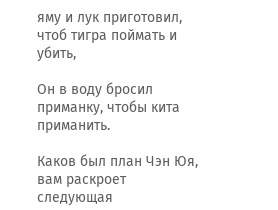яму и лук приготовил, чтоб тигра поймать и убить,

Он в воду бросил приманку, чтобы кита приманить.

Каков был план Чэн Юя, вам раскроет следующая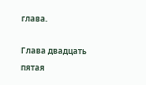глава.

Глава двадцать пятая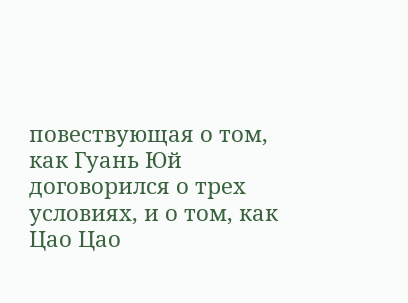повествующая о том, как Гуань Юй договорился о трех условиях, и о том, как Цао Цао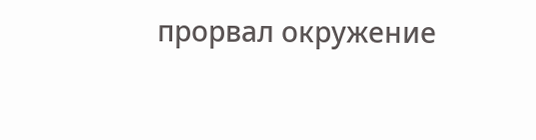прорвал окружение